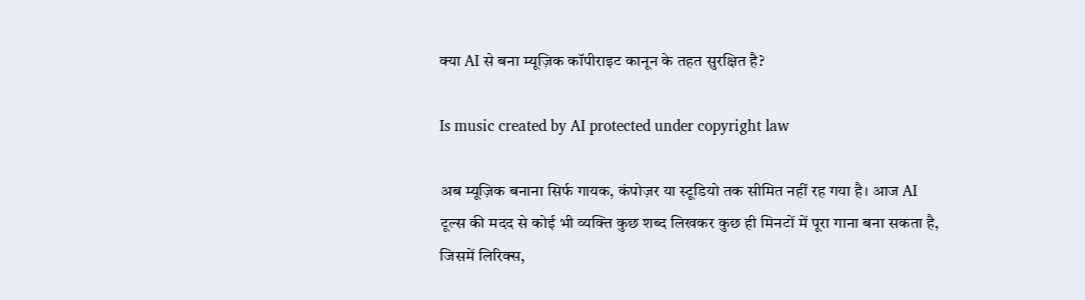क्या AI से बना म्यूज़िक कॉपीराइट कानून के तहत सुरक्षित है?

Is music created by AI protected under copyright law

अब म्यूज़िक बनाना सिर्फ गायक, कंपोज़र या स्टूडियो तक सीमित नहीं रह गया है। आज AI टूल्स की मदद से कोई भी व्यक्ति कुछ शब्द लिखकर कुछ ही मिनटों में पूरा गाना बना सकता है, जिसमें लिरिक्स,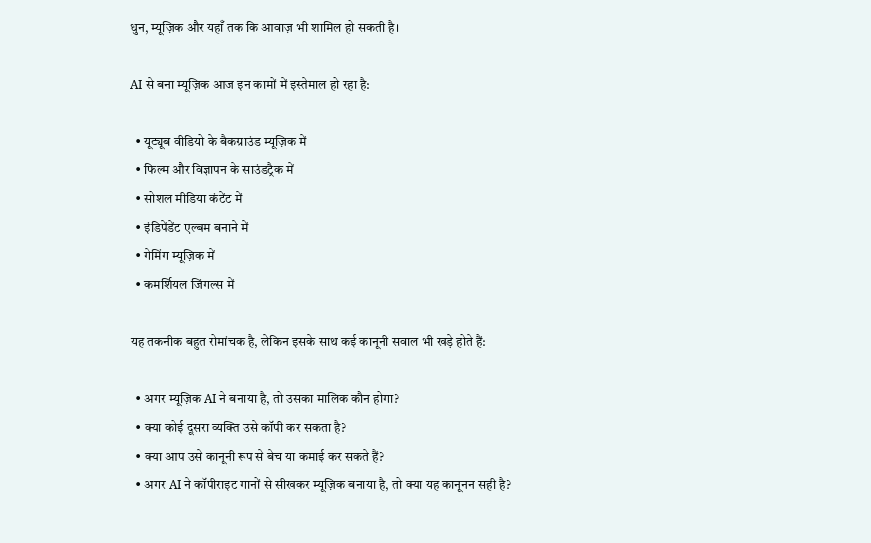धुन, म्यूज़िक और यहाँ तक कि आवाज़ भी शामिल हो सकती है।

AI से बना म्यूज़िक आज इन कामों में इस्तेमाल हो रहा है:

  • यूट्यूब वीडियो के बैकग्राउंड म्यूज़िक में
  • फिल्म और विज्ञापन के साउंडट्रैक में
  • सोशल मीडिया कंटेंट में
  • इंडिपेंडेंट एल्बम बनाने में
  • गेमिंग म्यूज़िक में
  • कमर्शियल जिंगल्स में

यह तकनीक बहुत रोमांचक है, लेकिन इसके साथ कई कानूनी सवाल भी खड़े होते हैं:

  • अगर म्यूज़िक AI ने बनाया है, तो उसका मालिक कौन होगा?
  • क्या कोई दूसरा व्यक्ति उसे कॉपी कर सकता है?
  • क्या आप उसे कानूनी रूप से बेच या कमाई कर सकते हैं?
  • अगर AI ने कॉपीराइट गानों से सीखकर म्यूज़िक बनाया है, तो क्या यह कानूनन सही है?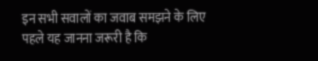इन सभी सवालों का जवाब समझने के लिए पहले यह जानना जरूरी है कि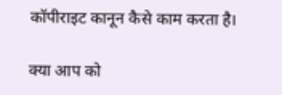कॉपीराइट कानून कैसे काम करता है।

क्या आप को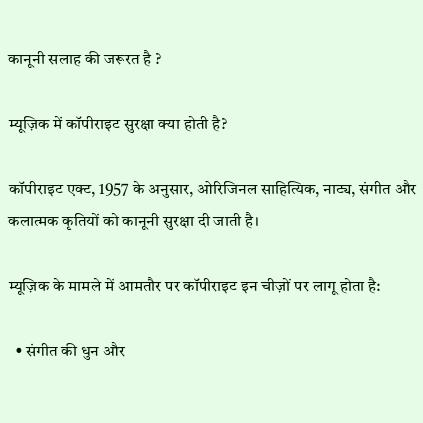कानूनी सलाह की जरूरत है ?

म्यूज़िक में कॉपीराइट सुरक्षा क्या होती है?

कॉपीराइट एक्ट, 1957 के अनुसार, ओरिजिनल साहित्यिक, नाट्य, संगीत और कलात्मक कृतियों को कानूनी सुरक्षा दी जाती है।

म्यूज़िक के मामले में आमतौर पर कॉपीराइट इन चीज़ों पर लागू होता है:

  • संगीत की धुन और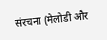संरचना (मेलोडी और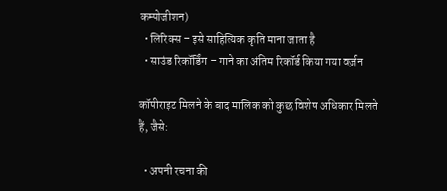कम्पोजीशन)
  • लिरिक्स – इसे साहित्यिक कृति माना जाता है
  • साउंड रिकॉर्डिंग – गाने का अंतिम रिकॉर्ड किया गया वर्ज़न

कॉपीराइट मिलने के बाद मालिक को कुछ विशेष अधिकार मिलते हैं, जैसे:

  • अपनी रचना की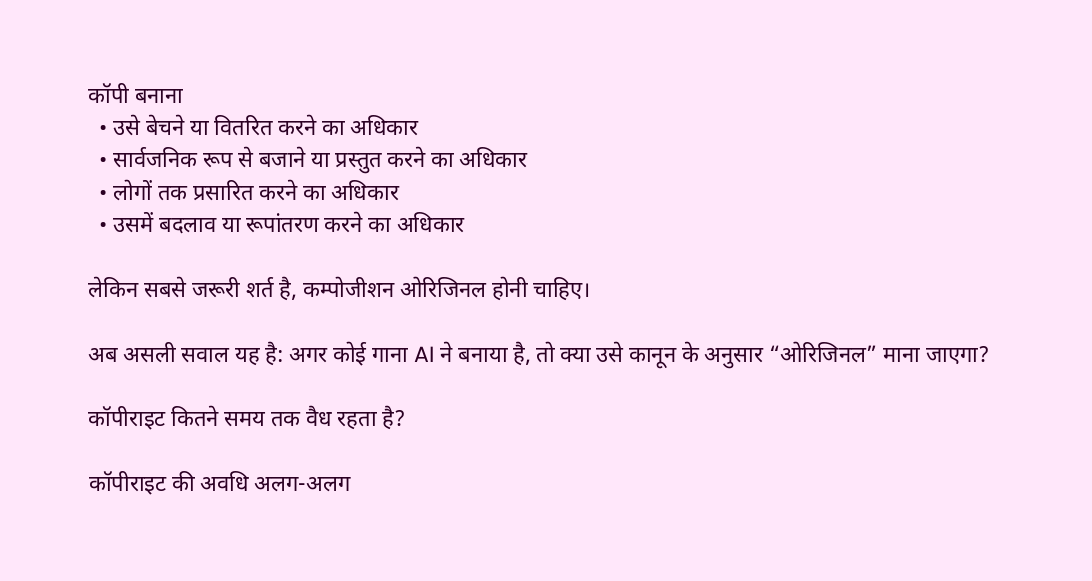कॉपी बनाना
  • उसे बेचने या वितरित करने का अधिकार
  • सार्वजनिक रूप से बजाने या प्रस्तुत करने का अधिकार
  • लोगों तक प्रसारित करने का अधिकार
  • उसमें बदलाव या रूपांतरण करने का अधिकार

लेकिन सबसे जरूरी शर्त है, कम्पोजीशन ओरिजिनल होनी चाहिए।

अब असली सवाल यह है: अगर कोई गाना AI ने बनाया है, तो क्या उसे कानून के अनुसार “ओरिजिनल” माना जाएगा?

कॉपीराइट कितने समय तक वैध रहता है?

कॉपीराइट की अवधि अलग-अलग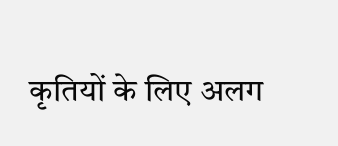कृतियों के लिए अलग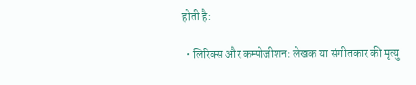होती है:

  • लिरिक्स और कम्पोजीशन: लेखक या संगीतकार की मृत्यु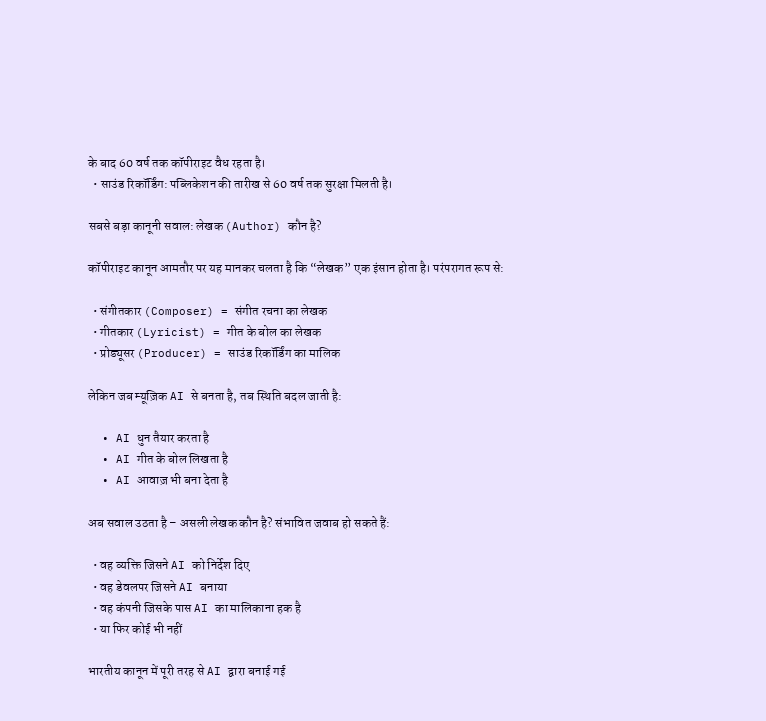के बाद 60 वर्ष तक कॉपीराइट वैध रहता है।
  • साउंड रिकॉर्डिंग: पब्लिकेशन की तारीख से 60 वर्ष तक सुरक्षा मिलती है।

सबसे बड़ा कानूनी सवाल: लेखक (Author) कौन है?

कॉपीराइट कानून आमतौर पर यह मानकर चलता है कि “लेखक” एक इंसान होता है। परंपरागत रूप से:

  • संगीतकार (Composer) = संगीत रचना का लेखक
  • गीतकार (Lyricist) = गीत के बोल का लेखक
  • प्रोड्यूसर (Producer) = साउंड रिकॉर्डिंग का मालिक

लेकिन जब म्यूज़िक AI से बनता है, तब स्थिति बदल जाती है:

  • AI धुन तैयार करता है
  • AI गीत के बोल लिखता है
  • AI आवाज़ भी बना देता है

अब सवाल उठता है – असली लेखक कौन है? संभावित जवाब हो सकते हैं:

  • वह व्यक्ति जिसने AI को निर्देश दिए
  • वह डेवलपर जिसने AI बनाया
  • वह कंपनी जिसके पास AI का मालिकाना हक है
  • या फिर कोई भी नहीं

भारतीय कानून में पूरी तरह से AI द्वारा बनाई गई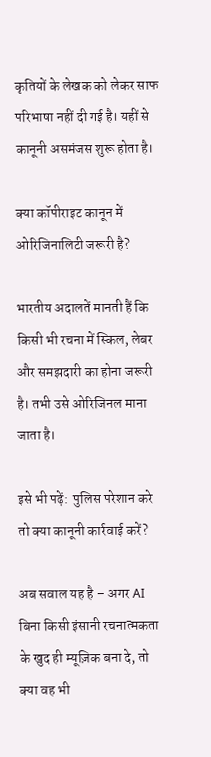कृतियों के लेखक को लेकर साफ परिभाषा नहीं दी गई है। यहीं से कानूनी असमंजस शुरू होता है।

क्या कॉपीराइट कानून में ओरिजिनालिटी जरूरी है?

भारतीय अदालतें मानती हैं कि किसी भी रचना में स्किल, लेबर और समझदारी का होना जरूरी है। तभी उसे ओरिजिनल माना जाता है।

इसे भी पढ़ें:  पुलिस परेशान करे तो क्या कानूनी कार्रवाई करें?

अब सवाल यह है – अगर AI बिना किसी इंसानी रचनात्मकता के खुद ही म्यूज़िक बना दे, तो क्या वह भी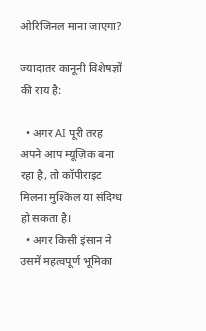ओरिजिनल माना जाएगा?

ज्यादातर कानूनी विशेषज्ञों की राय है:

  • अगर AI पूरी तरह अपने आप म्यूज़िक बना रहा है, तो कॉपीराइट मिलना मुश्किल या संदिग्ध हो सकता है।
  • अगर किसी इंसान ने उसमें महत्वपूर्ण भूमिका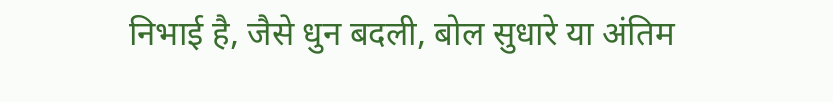निभाई है, जैसे धुन बदली, बोल सुधारे या अंतिम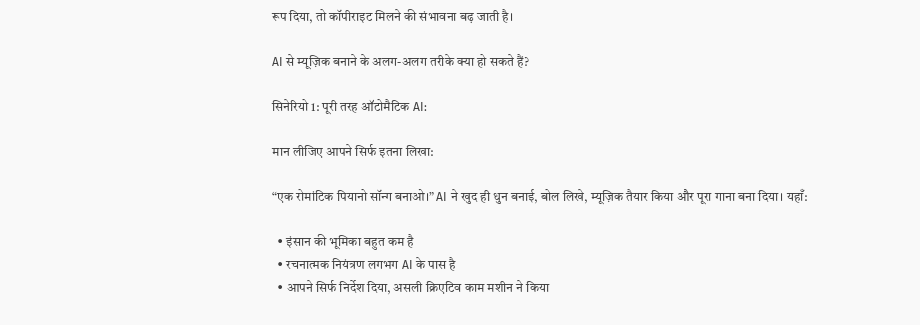रूप दिया, तो कॉपीराइट मिलने की संभावना बढ़ जाती है।

AI से म्यूज़िक बनाने के अलग-अलग तरीके क्या हो सकते हैं?

सिनेरियो 1: पूरी तरह ऑटोमैटिक AI:

मान लीजिए आपने सिर्फ इतना लिखा:

“एक रोमांटिक पियानो सॉन्ग बनाओ।” AI ने खुद ही धुन बनाई, बोल लिखे, म्यूज़िक तैयार किया और पूरा गाना बना दिया। यहाँ:

  • इंसान की भूमिका बहुत कम है
  • रचनात्मक नियंत्रण लगभग AI के पास है
  • आपने सिर्फ निर्देश दिया, असली क्रिएटिव काम मशीन ने किया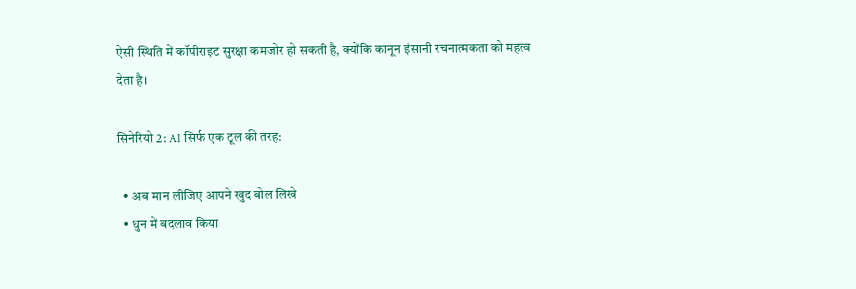ऐसी स्थिति में कॉपीराइट सुरक्षा कमजोर हो सकती है, क्योंकि कानून इंसानी रचनात्मकता को महत्व देता है।

सिनेरियो 2: AI सिर्फ एक टूल की तरह:

  • अब मान लीजिए आपने खुद बोल लिखे
  • धुन में बदलाव किया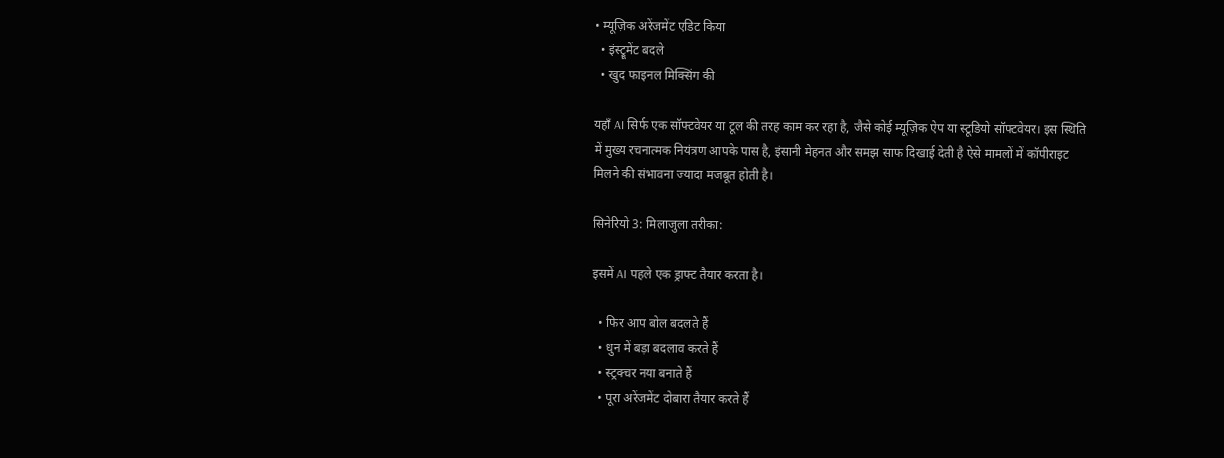• म्यूज़िक अरेंजमेंट एडिट किया
  • इंस्ट्रूमेंट बदले
  • खुद फाइनल मिक्सिंग की

यहाँ AI सिर्फ एक सॉफ्टवेयर या टूल की तरह काम कर रहा है, जैसे कोई म्यूज़िक ऐप या स्टूडियो सॉफ्टवेयर। इस स्थिति में मुख्य रचनात्मक नियंत्रण आपके पास है, इंसानी मेहनत और समझ साफ दिखाई देती है ऐसे मामलों में कॉपीराइट मिलने की संभावना ज्यादा मजबूत होती है।

सिनेरियो 3: मिलाजुला तरीका:

इसमें AI पहले एक ड्राफ्ट तैयार करता है।

  • फिर आप बोल बदलते हैं
  • धुन में बड़ा बदलाव करते हैं
  • स्ट्रक्चर नया बनाते हैं
  • पूरा अरेंजमेंट दोबारा तैयार करते हैं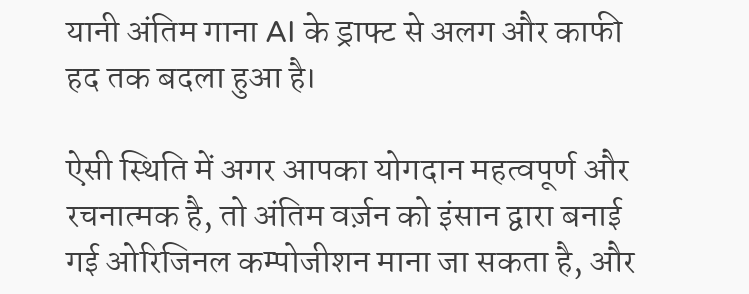यानी अंतिम गाना AI के ड्राफ्ट से अलग और काफी हद तक बदला हुआ है।

ऐसी स्थिति में अगर आपका योगदान महत्वपूर्ण और रचनात्मक है, तो अंतिम वर्ज़न को इंसान द्वारा बनाई गई ओरिजिनल कम्पोजीशन माना जा सकता है, और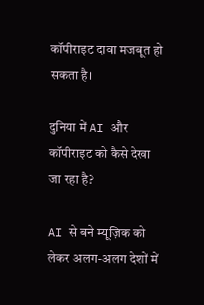कॉपीराइट दावा मजबूत हो सकता है।

दुनिया में AI और कॉपीराइट को कैसे देखा जा रहा है?

AI से बने म्यूज़िक को लेकर अलग-अलग देशों में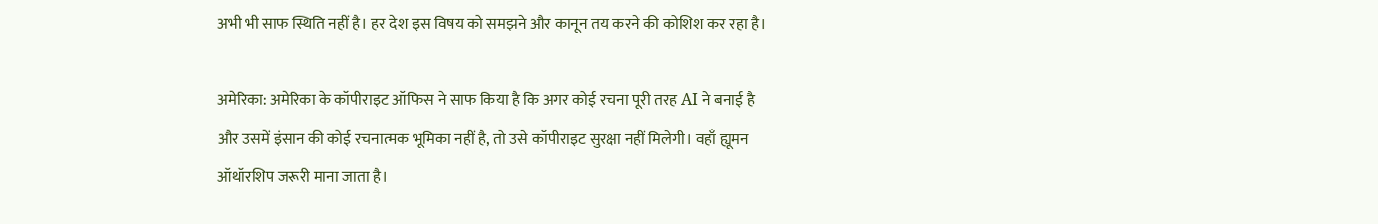अभी भी साफ स्थिति नहीं है। हर देश इस विषय को समझने और कानून तय करने की कोशिश कर रहा है।

अमेरिका: अमेरिका के कॉपीराइट ऑफिस ने साफ किया है कि अगर कोई रचना पूरी तरह AI ने बनाई है और उसमें इंसान की कोई रचनात्मक भूमिका नहीं है, तो उसे कॉपीराइट सुरक्षा नहीं मिलेगी। वहाँ ह्यूमन ऑथॉरशिप जरूरी माना जाता है।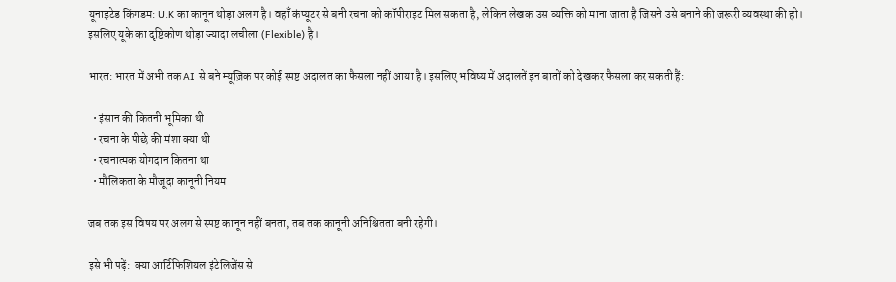यूनाइटेड किंगडम: U.K का कानून थोड़ा अलग है। वहाँ कंप्यूटर से बनी रचना को कॉपीराइट मिल सकता है, लेकिन लेखक उस व्यक्ति को माना जाता है जिसने उसे बनाने की जरूरी व्यवस्था की हो। इसलिए यूके का दृष्टिकोण थोड़ा ज्यादा लचीला (Flexible) है।

भारत: भारत में अभी तक AI से बने म्यूज़िक पर कोई स्पष्ट अदालत का फैसला नहीं आया है। इसलिए भविष्य में अदालतें इन बातों को देखकर फैसला कर सकती हैं:

  • इंसान की कितनी भूमिका थी
  • रचना के पीछे की मंशा क्या थी
  • रचनात्मक योगदान कितना था
  • मौलिकता के मौजूदा कानूनी नियम

जब तक इस विषय पर अलग से स्पष्ट कानून नहीं बनता, तब तक कानूनी अनिश्चितता बनी रहेगी।

इसे भी पढ़ें:  क्या आर्टिफिशियल इंटेलिजेंस से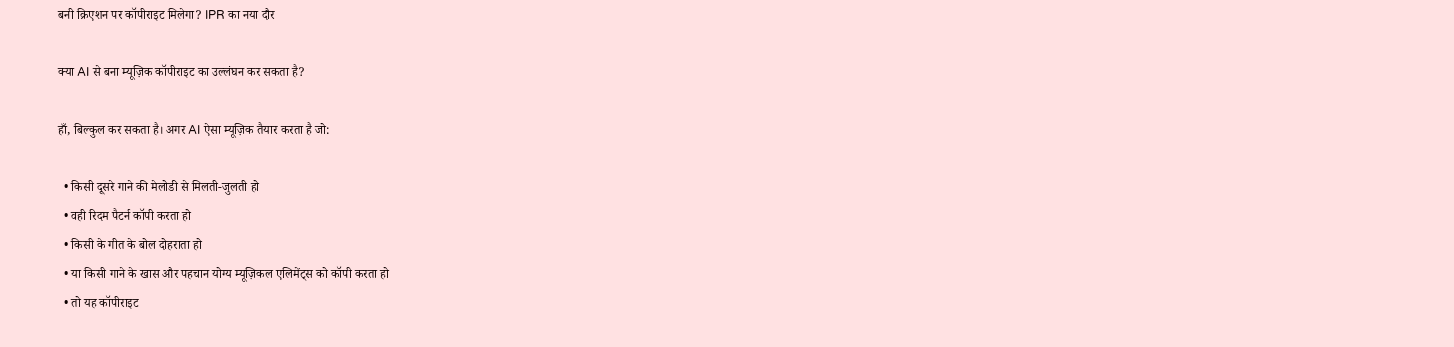बनी क्रिएशन पर कॉपीराइट मिलेगा? IPR का नया दौर

क्या AI से बना म्यूज़िक कॉपीराइट का उल्लंघन कर सकता है?

हाँ, बिल्कुल कर सकता है। अगर AI ऐसा म्यूज़िक तैयार करता है जो:

  • किसी दूसरे गाने की मेलोडी से मिलती-जुलती हो
  • वही रिदम पैटर्न कॉपी करता हो
  • किसी के गीत के बोल दोहराता हो
  • या किसी गाने के खास और पहचान योग्य म्यूज़िकल एलिमेंट्स को कॉपी करता हो
  • तो यह कॉपीराइट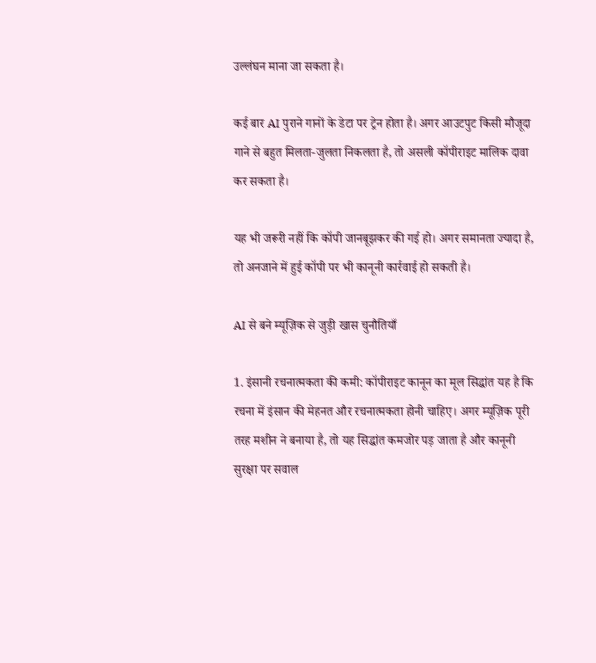उल्लंघन माना जा सकता है।

कई बार AI पुराने गानों के डेटा पर ट्रेन होता है। अगर आउटपुट किसी मौजूदा गाने से बहुत मिलता-जुलता निकलता है, तो असली कॉपीराइट मालिक दावा कर सकता है।

यह भी जरूरी नहीं कि कॉपी जानबूझकर की गई हो। अगर समानता ज्यादा है, तो अनजाने में हुई कॉपी पर भी कानूनी कार्रवाई हो सकती है।

AI से बने म्यूज़िक से जुड़ी खास चुनौतियाँ

1. इंसानी रचनात्मकता की कमी: कॉपीराइट कानून का मूल सिद्धांत यह है कि रचना में इंसान की मेहनत और रचनात्मकता होनी चाहिए। अगर म्यूज़िक पूरी तरह मशीन ने बनाया है, तो यह सिद्धांत कमजोर पड़ जाता है और कानूनी सुरक्षा पर सवाल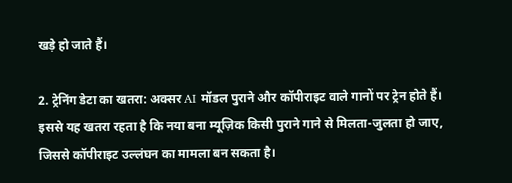खड़े हो जाते हैं।

2. ट्रेनिंग डेटा का खतरा: अक्सर AI मॉडल पुराने और कॉपीराइट वाले गानों पर ट्रेन होते हैं। इससे यह खतरा रहता है कि नया बना म्यूज़िक किसी पुराने गाने से मिलता-जुलता हो जाए, जिससे कॉपीराइट उल्लंघन का मामला बन सकता है।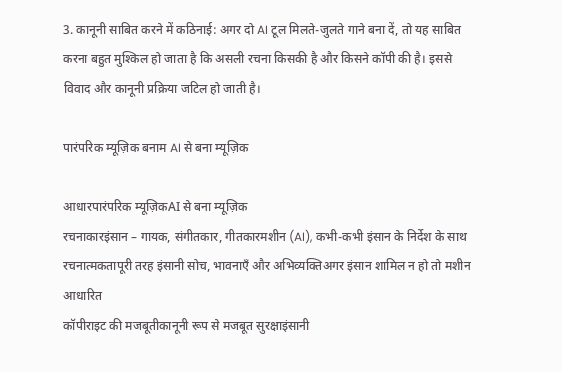3. कानूनी साबित करने में कठिनाई: अगर दो AI टूल मिलते-जुलते गाने बना दें, तो यह साबित करना बहुत मुश्किल हो जाता है कि असली रचना किसकी है और किसने कॉपी की है। इससे विवाद और कानूनी प्रक्रिया जटिल हो जाती है।

पारंपरिक म्यूज़िक बनाम AI से बना म्यूज़िक

आधारपारंपरिक म्यूज़िकAI से बना म्यूज़िक
रचनाकारइंसान – गायक, संगीतकार, गीतकारमशीन (AI), कभी-कभी इंसान के निर्देश के साथ
रचनात्मकतापूरी तरह इंसानी सोच, भावनाएँ और अभिव्यक्तिअगर इंसान शामिल न हो तो मशीन आधारित
कॉपीराइट की मजबूतीकानूनी रूप से मजबूत सुरक्षाइंसानी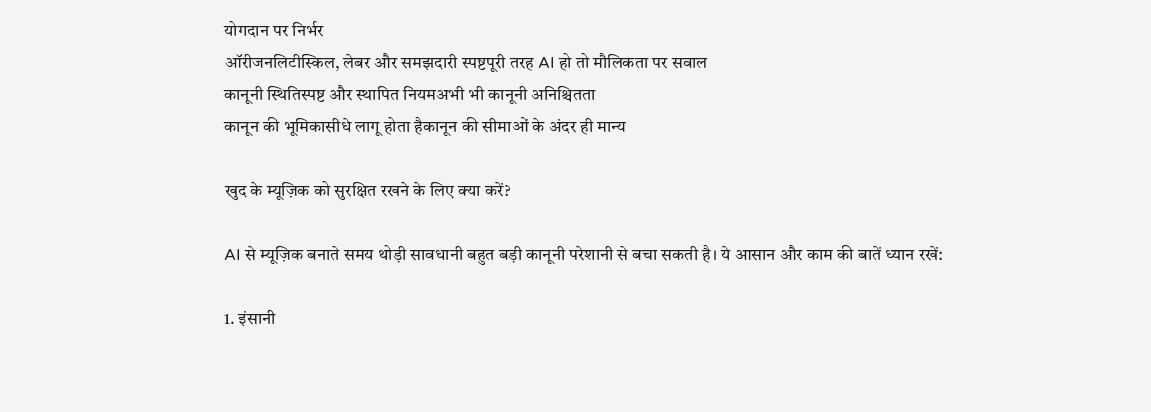योगदान पर निर्भर
ऑरीजनलिटीस्किल, लेबर और समझदारी स्पष्टपूरी तरह AI हो तो मौलिकता पर सवाल
कानूनी स्थितिस्पष्ट और स्थापित नियमअभी भी कानूनी अनिश्चितता
कानून की भूमिकासीधे लागू होता हैकानून की सीमाओं के अंदर ही मान्य

खुद के म्यूज़िक को सुरक्षित रखने के लिए क्या करें?

AI से म्यूज़िक बनाते समय थोड़ी सावधानी बहुत बड़ी कानूनी परेशानी से बचा सकती है। ये आसान और काम की बातें ध्यान रखें:

1. इंसानी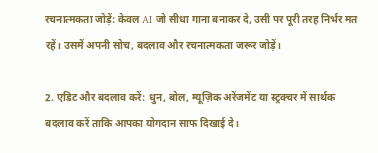रचनात्मकता जोड़ें: केवल AI जो सीधा गाना बनाकर दे, उसी पर पूरी तरह निर्भर मत रहें। उसमें अपनी सोच, बदलाव और रचनात्मकता जरूर जोड़ें।

2. एडिट और बदलाव करें: धुन, बोल, म्यूज़िक अरेंजमेंट या स्ट्रक्चर में सार्थक बदलाव करें ताकि आपका योगदान साफ दिखाई दे।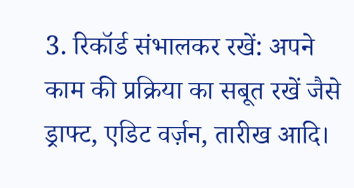3. रिकॉर्ड संभालकर रखें: अपने काम की प्रक्रिया का सबूत रखें जैसे ड्राफ्ट, एडिट वर्ज़न, तारीख आदि।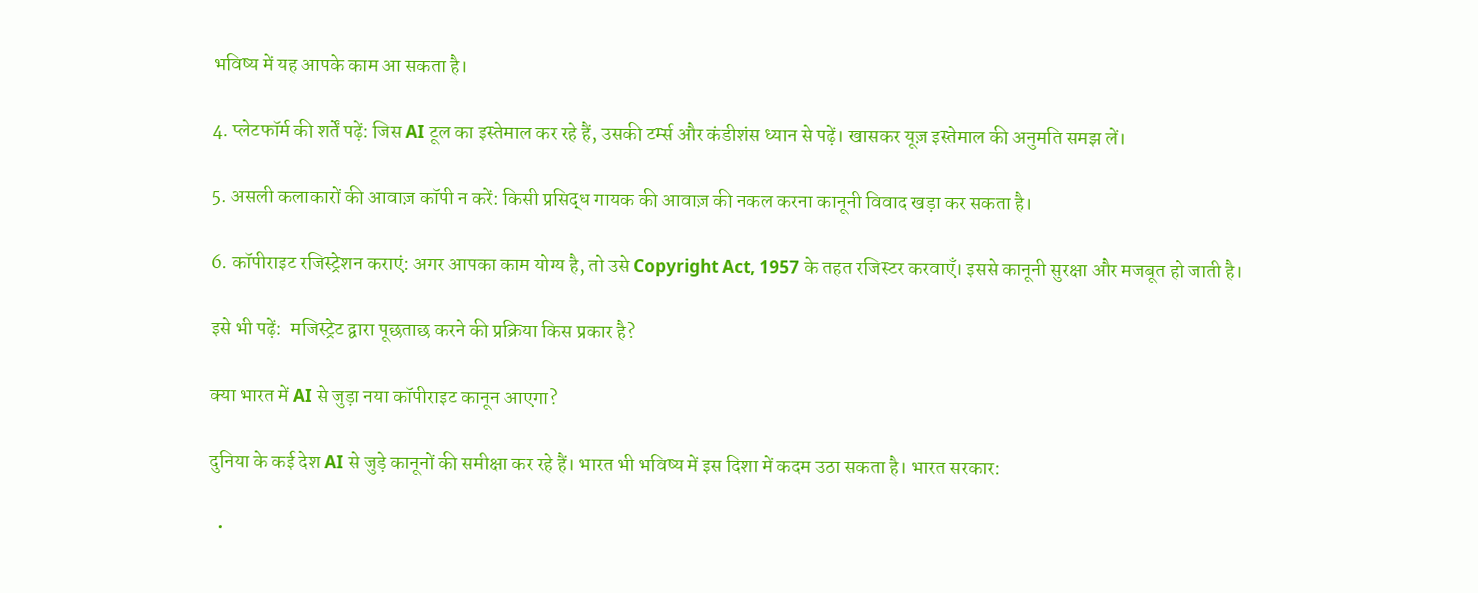भविष्य में यह आपके काम आ सकता है।

4. प्लेटफॉर्म की शर्तें पढ़ें: जिस AI टूल का इस्तेमाल कर रहे हैं, उसकी टर्म्स और कंडीशंस ध्यान से पढ़ें। खासकर यूज़ इस्तेमाल की अनुमति समझ लें।

5. असली कलाकारों की आवाज़ कॉपी न करें: किसी प्रसिद्ध गायक की आवाज़ की नकल करना कानूनी विवाद खड़ा कर सकता है।

6. कॉपीराइट रजिस्ट्रेशन कराएं: अगर आपका काम योग्य है, तो उसे Copyright Act, 1957 के तहत रजिस्टर करवाएँ। इससे कानूनी सुरक्षा और मजबूत हो जाती है।

इसे भी पढ़ें:  मजिस्ट्रेट द्वारा पूछताछ करने की प्रक्रिया किस प्रकार है?

क्या भारत में AI से जुड़ा नया कॉपीराइट कानून आएगा?

दुनिया के कई देश AI से जुड़े कानूनों की समीक्षा कर रहे हैं। भारत भी भविष्य में इस दिशा में कदम उठा सकता है। भारत सरकार:

  •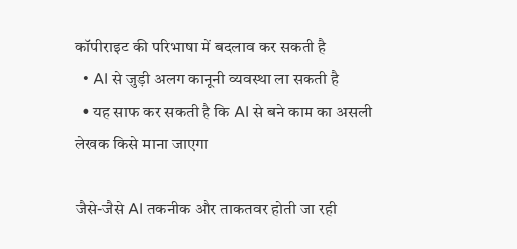कॉपीराइट की परिभाषा में बदलाव कर सकती है
  • AI से जुड़ी अलग कानूनी व्यवस्था ला सकती है
  • यह साफ कर सकती है कि AI से बने काम का असली लेखक किसे माना जाएगा

जैसे-जैसे AI तकनीक और ताकतवर होती जा रही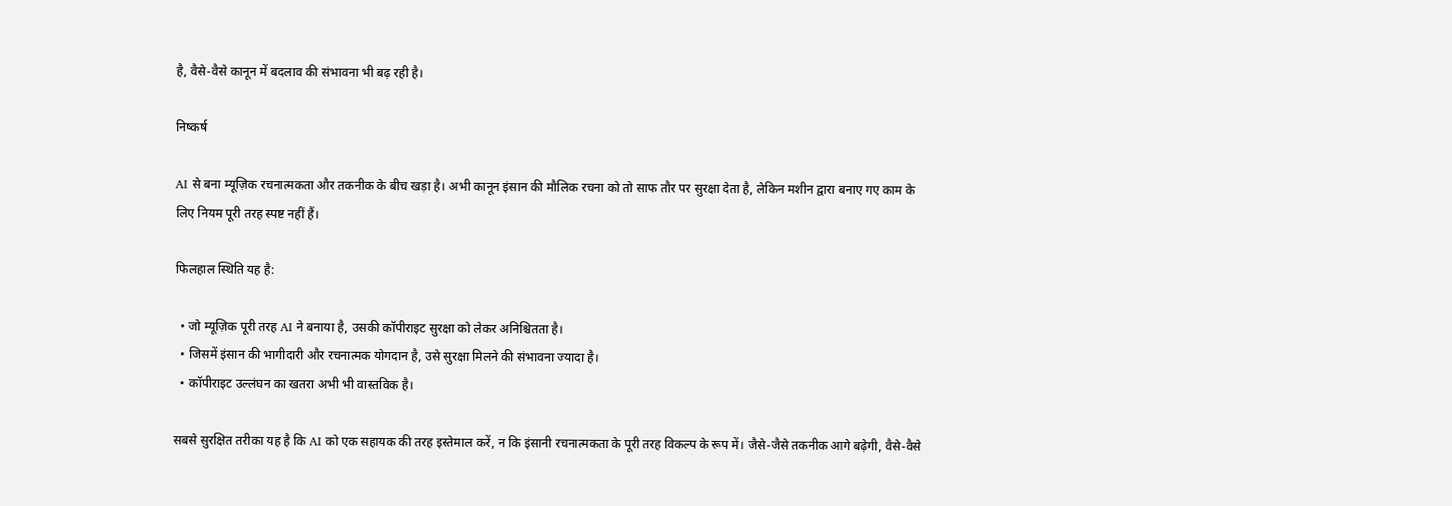है, वैसे-वैसे कानून में बदलाव की संभावना भी बढ़ रही है।

निष्कर्ष

AI से बना म्यूज़िक रचनात्मकता और तकनीक के बीच खड़ा है। अभी कानून इंसान की मौलिक रचना को तो साफ तौर पर सुरक्षा देता है, लेकिन मशीन द्वारा बनाए गए काम के लिए नियम पूरी तरह स्पष्ट नहीं हैं।

फिलहाल स्थिति यह है:

  • जो म्यूज़िक पूरी तरह AI ने बनाया है, उसकी कॉपीराइट सुरक्षा को लेकर अनिश्चितता है।
  • जिसमें इंसान की भागीदारी और रचनात्मक योगदान है, उसे सुरक्षा मिलने की संभावना ज्यादा है।
  • कॉपीराइट उल्लंघन का खतरा अभी भी वास्तविक है।

सबसे सुरक्षित तरीका यह है कि AI को एक सहायक की तरह इस्तेमाल करें, न कि इंसानी रचनात्मकता के पूरी तरह विकल्प के रूप में। जैसे-जैसे तकनीक आगे बढ़ेगी, वैसे-वैसे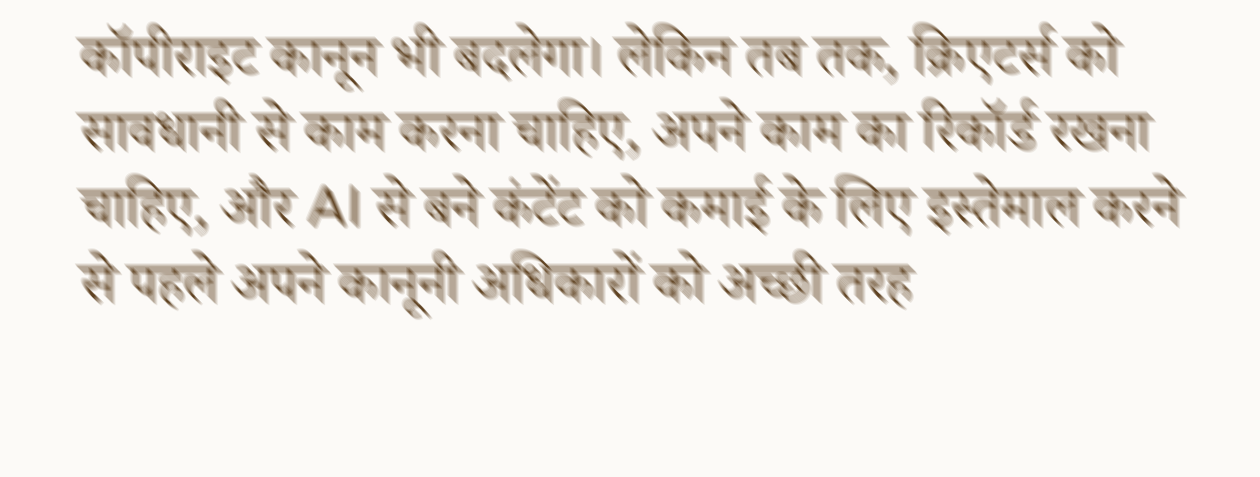कॉपीराइट कानून भी बदलेगा। लेकिन तब तक, क्रिएटर्स को सावधानी से काम करना चाहिए, अपने काम का रिकॉर्ड रखना चाहिए, और AI से बने कंटेंट को कमाई के लिए इस्तेमाल करने से पहले अपने कानूनी अधिकारों को अच्छी तरह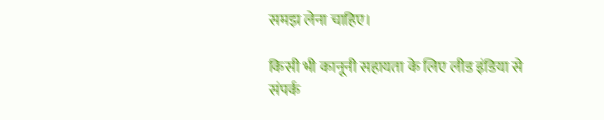समझ लेना चाहिए।

किसी भी कानूनी सहायता के लिए लीड इंडिया से संपर्क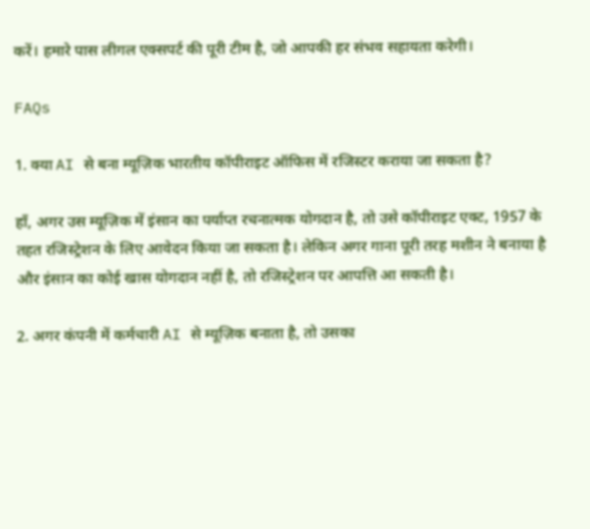करें। हमारे पास लीगल एक्सपर्ट की पूरी टीम है, जो आपकी हर संभव सहायता करेगी।

FAQs

1. क्या AI से बना म्यूज़िक भारतीय कॉपीराइट ऑफिस में रजिस्टर कराया जा सकता है?

हाँ, अगर उस म्यूज़िक में इंसान का पर्याप्त रचनात्मक योगदान है, तो उसे कॉपीराइट एक्ट, 1957 के तहत रजिस्ट्रेशन के लिए आवेदन किया जा सकता है। लेकिन अगर गाना पूरी तरह मशीन ने बनाया है और इंसान का कोई खास योगदान नहीं है, तो रजिस्ट्रेशन पर आपत्ति आ सकती है।

2. अगर कंपनी में कर्मचारी AI से म्यूज़िक बनाता है, तो उसका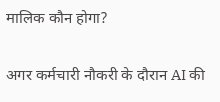मालिक कौन होगा?

अगर कर्मचारी नौकरी के दौरान AI की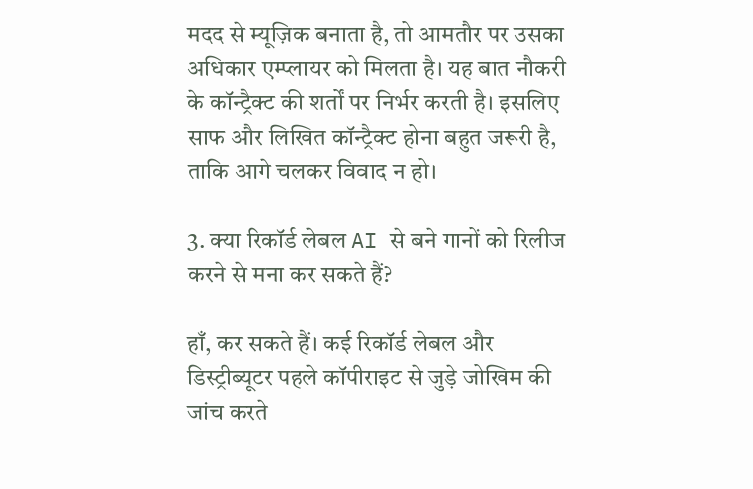मदद से म्यूज़िक बनाता है, तो आमतौर पर उसका अधिकार एम्प्लायर को मिलता है। यह बात नौकरी के कॉन्ट्रैक्ट की शर्तों पर निर्भर करती है। इसलिए साफ और लिखित कॉन्ट्रैक्ट होना बहुत जरूरी है, ताकि आगे चलकर विवाद न हो।

3. क्या रिकॉर्ड लेबल AI से बने गानों को रिलीज करने से मना कर सकते हैं?

हाँ, कर सकते हैं। कई रिकॉर्ड लेबल और डिस्ट्रीब्यूटर पहले कॉपीराइट से जुड़े जोखिम की जांच करते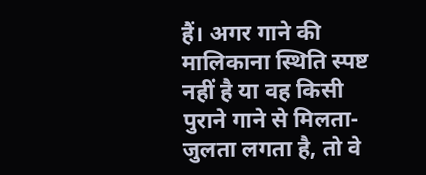हैं। अगर गाने की मालिकाना स्थिति स्पष्ट नहीं है या वह किसी पुराने गाने से मिलता-जुलता लगता है, तो वे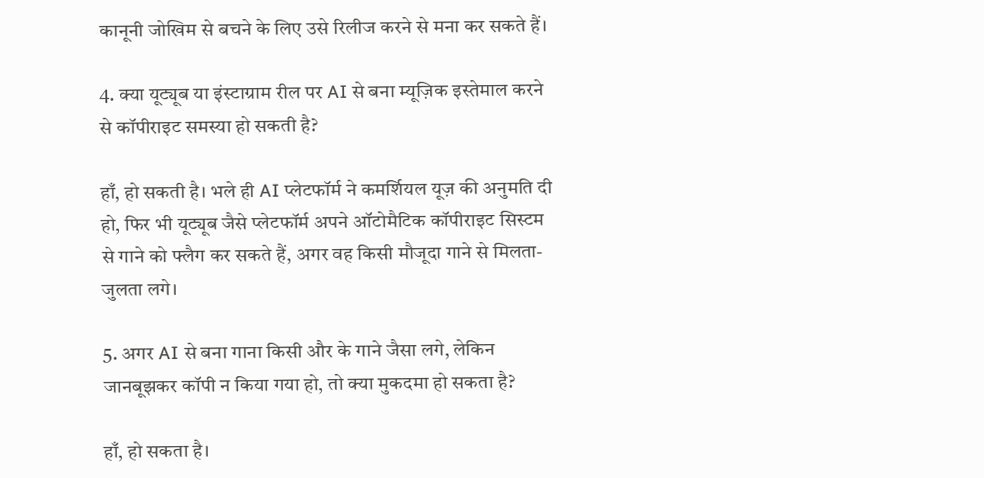कानूनी जोखिम से बचने के लिए उसे रिलीज करने से मना कर सकते हैं।

4. क्या यूट्यूब या इंस्टाग्राम रील पर AI से बना म्यूज़िक इस्तेमाल करने से कॉपीराइट समस्या हो सकती है?

हाँ, हो सकती है। भले ही AI प्लेटफॉर्म ने कमर्शियल यूज़ की अनुमति दी हो, फिर भी यूट्यूब जैसे प्लेटफॉर्म अपने ऑटोमैटिक कॉपीराइट सिस्टम से गाने को फ्लैग कर सकते हैं, अगर वह किसी मौजूदा गाने से मिलता-जुलता लगे।

5. अगर AI से बना गाना किसी और के गाने जैसा लगे, लेकिन जानबूझकर कॉपी न किया गया हो, तो क्या मुकदमा हो सकता है?

हाँ, हो सकता है।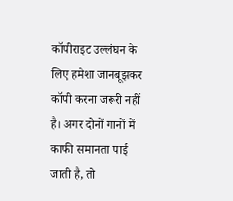कॉपीराइट उल्लंघन के लिए हमेशा जानबूझकर कॉपी करना जरूरी नहीं है। अगर दोनों गानों में काफी समानता पाई जाती है, तो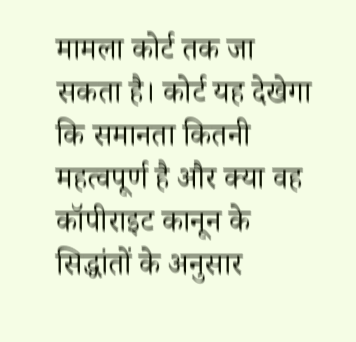मामला कोर्ट तक जा सकता है। कोर्ट यह देखेगा कि समानता कितनी महत्वपूर्ण है और क्या वह कॉपीराइट कानून के सिद्धांतों के अनुसार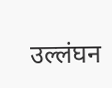उल्लंघन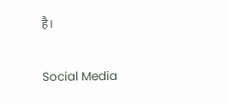है।

Social Media